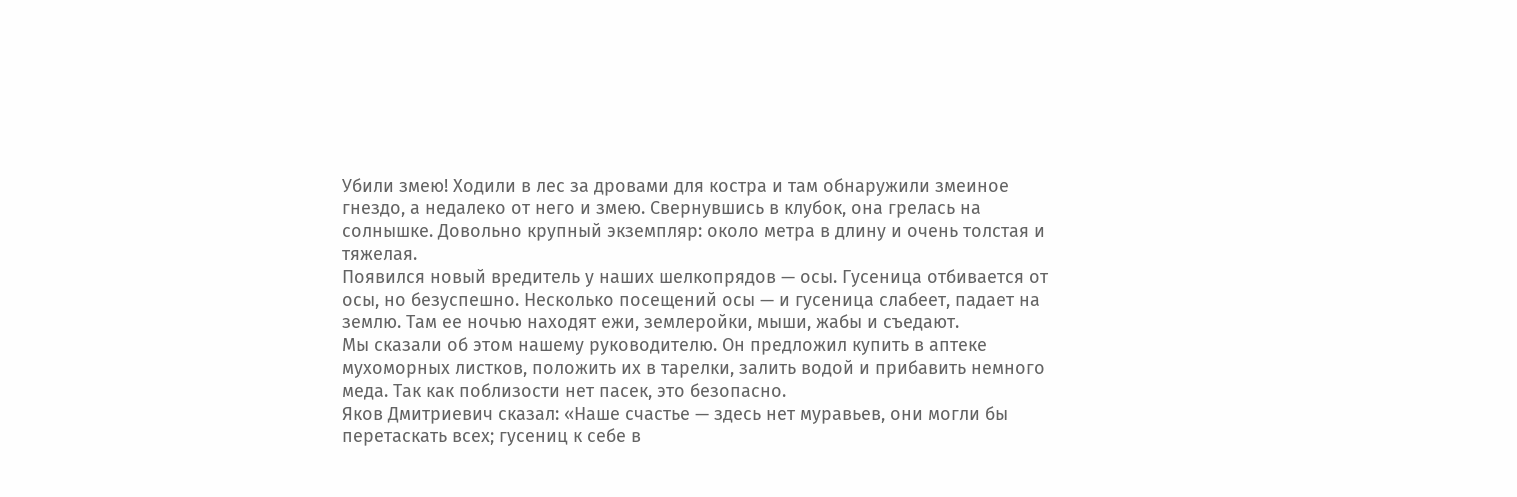Убили змею! Ходили в лес за дровами для костра и там обнаружили змеиное гнездо, а недалеко от него и змею. Свернувшись в клубок, она грелась на солнышке. Довольно крупный экземпляр: около метра в длину и очень толстая и тяжелая.
Появился новый вредитель у наших шелкопрядов — осы. Гусеница отбивается от осы, но безуспешно. Несколько посещений осы — и гусеница слабеет, падает на землю. Там ее ночью находят ежи, землеройки, мыши, жабы и съедают.
Мы сказали об этом нашему руководителю. Он предложил купить в аптеке мухоморных листков, положить их в тарелки, залить водой и прибавить немного меда. Так как поблизости нет пасек, это безопасно.
Яков Дмитриевич сказал: «Наше счастье — здесь нет муравьев, они могли бы перетаскать всех; гусениц к себе в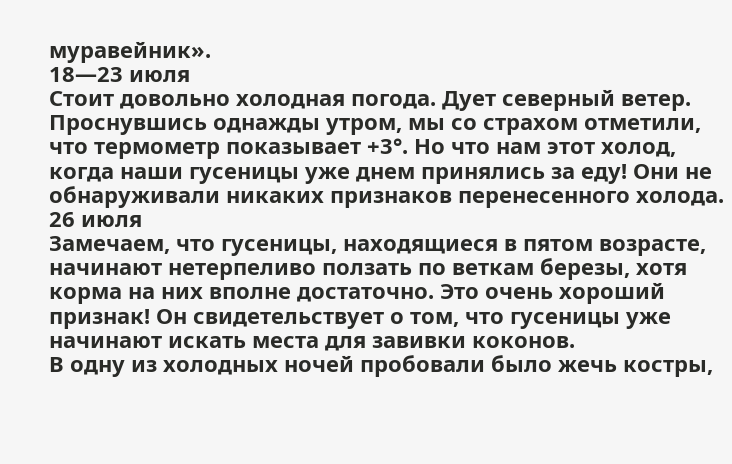муравейник».
18—23 июля
Стоит довольно холодная погода. Дует северный ветер. Проснувшись однажды утром, мы со страхом отметили, что термометр показывает +3°. Но что нам этот холод, когда наши гусеницы уже днем принялись за еду! Они не обнаруживали никаких признаков перенесенного холода.
26 июля
Замечаем, что гусеницы, находящиеся в пятом возрасте, начинают нетерпеливо ползать по веткам березы, хотя корма на них вполне достаточно. Это очень хороший признак! Он свидетельствует о том, что гусеницы уже начинают искать места для завивки коконов.
В одну из холодных ночей пробовали было жечь костры,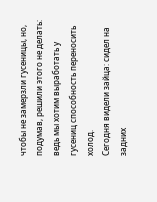чтобы не замерзли гусеницы, но, подумав, решили этого не делать: ведь мы хотим выработать у гусениц способность переносить холод.
Сегодня видели зайца: сидел на задних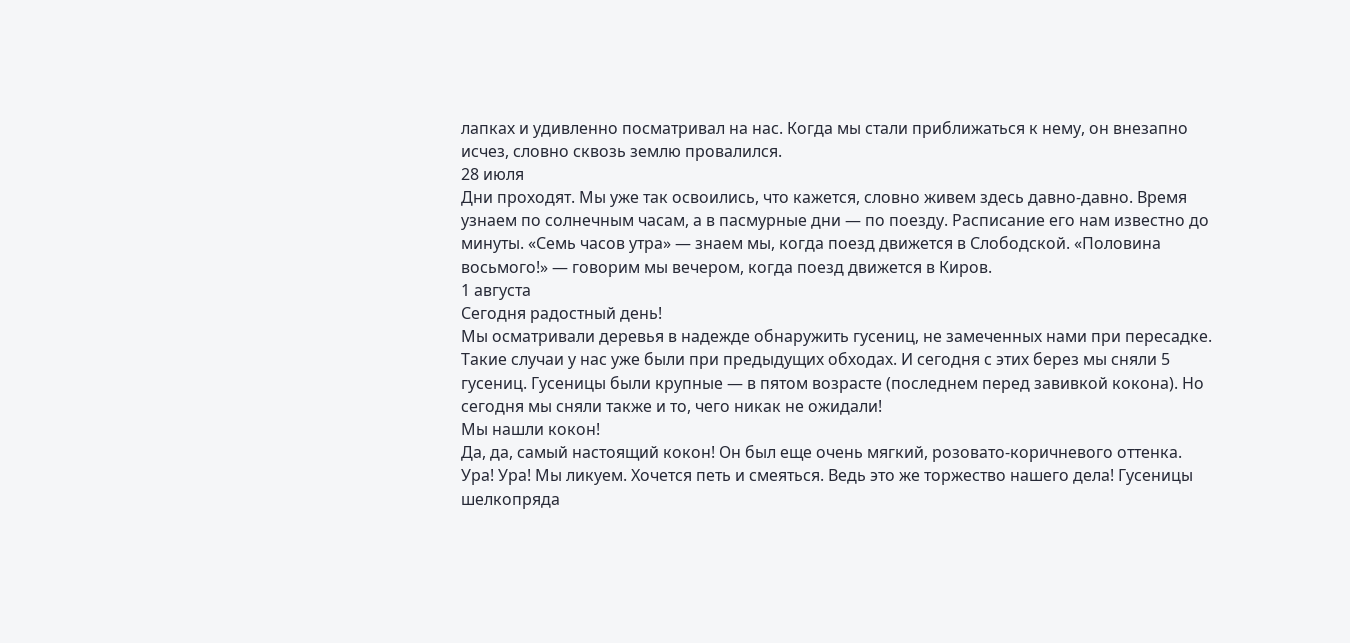лапках и удивленно посматривал на нас. Когда мы стали приближаться к нему, он внезапно исчез, словно сквозь землю провалился.
28 июля
Дни проходят. Мы уже так освоились, что кажется, словно живем здесь давно-давно. Время узнаем по солнечным часам, а в пасмурные дни — по поезду. Расписание его нам известно до минуты. «Семь часов утра» — знаем мы, когда поезд движется в Слободской. «Половина восьмого!» — говорим мы вечером, когда поезд движется в Киров.
1 августа
Сегодня радостный день!
Мы осматривали деревья в надежде обнаружить гусениц, не замеченных нами при пересадке. Такие случаи у нас уже были при предыдущих обходах. И сегодня с этих берез мы сняли 5 гусениц. Гусеницы были крупные — в пятом возрасте (последнем перед завивкой кокона). Но сегодня мы сняли также и то, чего никак не ожидали!
Мы нашли кокон!
Да, да, самый настоящий кокон! Он был еще очень мягкий, розовато-коричневого оттенка.
Ура! Ура! Мы ликуем. Хочется петь и смеяться. Ведь это же торжество нашего дела! Гусеницы шелкопряда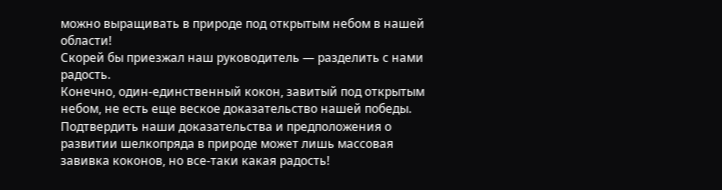можно выращивать в природе под открытым небом в нашей области!
Скорей бы приезжал наш руководитель — разделить с нами радость.
Конечно, один-единственный кокон, завитый под открытым небом, не есть еще веское доказательство нашей победы. Подтвердить наши доказательства и предположения о развитии шелкопряда в природе может лишь массовая завивка коконов, но все-таки какая радость!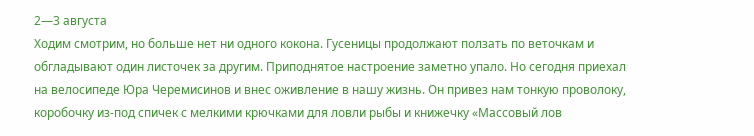2—3 августа
Ходим смотрим, но больше нет ни одного кокона. Гусеницы продолжают ползать по веточкам и обгладывают один листочек за другим. Приподнятое настроение заметно упало. Но сегодня приехал на велосипеде Юра Черемисинов и внес оживление в нашу жизнь. Он привез нам тонкую проволоку, коробочку из-под спичек с мелкими крючками для ловли рыбы и книжечку «Массовый лов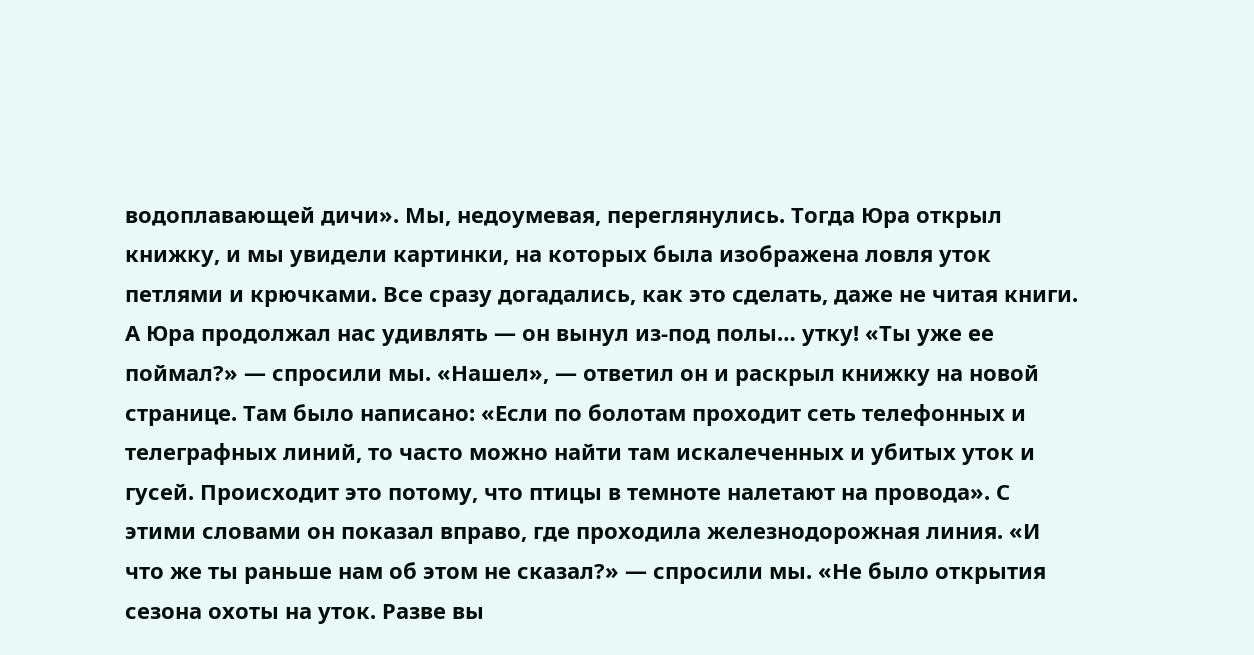водоплавающей дичи». Мы, недоумевая, переглянулись. Тогда Юра открыл книжку, и мы увидели картинки, на которых была изображена ловля уток петлями и крючками. Все сразу догадались, как это сделать, даже не читая книги. А Юра продолжал нас удивлять — он вынул из-под полы… утку! «Ты уже ее поймал?» — спросили мы. «Нашел», — ответил он и раскрыл книжку на новой странице. Там было написано: «Если по болотам проходит сеть телефонных и телеграфных линий, то часто можно найти там искалеченных и убитых уток и гусей. Происходит это потому, что птицы в темноте налетают на провода». С этими словами он показал вправо, где проходила железнодорожная линия. «И что же ты раньше нам об этом не сказал?» — спросили мы. «Не было открытия сезона охоты на уток. Разве вы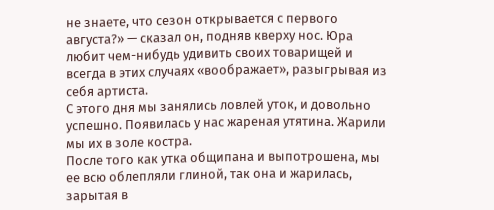не знаете, что сезон открывается с первого августа?» — сказал он, подняв кверху нос. Юра любит чем-нибудь удивить своих товарищей и всегда в этих случаях «воображает», разыгрывая из себя артиста.
С этого дня мы занялись ловлей уток, и довольно успешно. Появилась у нас жареная утятина. Жарили мы их в золе костра.
После того как утка общипана и выпотрошена, мы ее всю облепляли глиной, так она и жарилась, зарытая в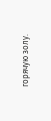горячую золу.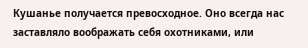Кушанье получается превосходное. Оно всегда нас заставляло воображать себя охотниками, или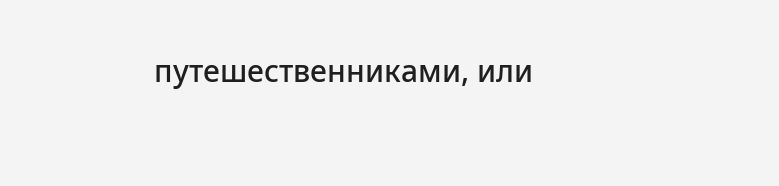путешественниками, или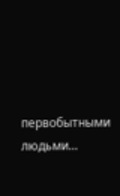первобытными людьми…